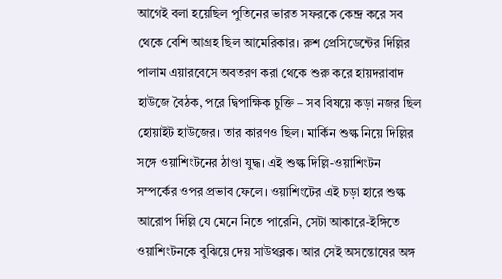আগেই বলা হয়েছিল পুতিনের ভারত সফরকে কেন্দ্র করে সব থেকে বেশি আগ্রহ ছিল আমেরিকার। রুশ প্রেসিডেন্টের দিল্লির পালাম এয়ারবেসে অবতরণ করা থেকে শুরু করে হায়দরাবাদ হাউজে বৈঠক, পরে দ্বিপাক্ষিক চুক্তি – সব বিষয়ে কড়া নজর ছিল হোয়াইট হাউজের। তার কারণও ছিল। মার্কিন শুল্ক নিয়ে দিল্লির সঙ্গে ওয়াশিংটনের ঠাণ্ডা যুদ্ধ। এই শুল্ক দিল্লি-ওয়াশিংটন সম্পর্কের ওপর প্রভাব ফেলে। ওয়াশিংটের এই চড়া হারে শুল্ক আরোপ দিল্লি যে মেনে নিতে পারেনি, সেটা আকারে-ইঙ্গিতে ওয়াশিংটনকে বুঝিয়ে দেয় সাউথব্লক। আর সেই অসন্তোষের অঙ্গ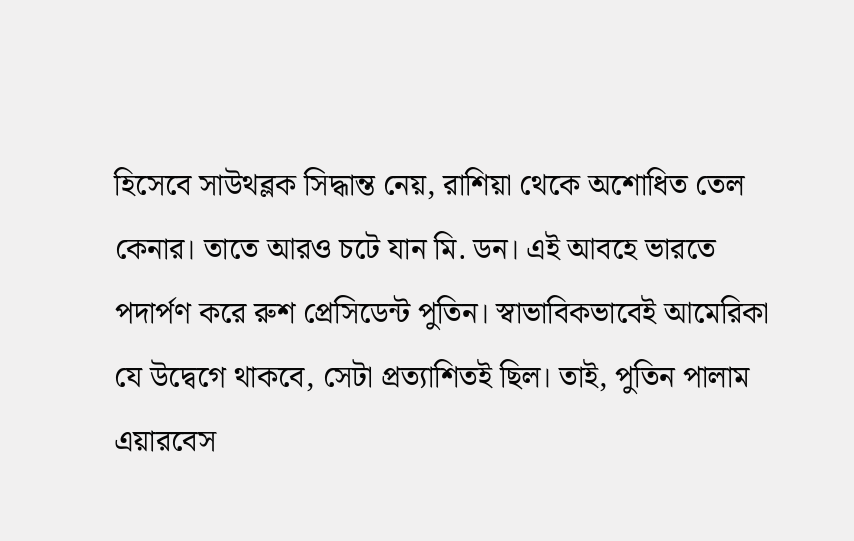হিসেবে সাউথব্লক সিদ্ধান্ত নেয়, রাশিয়া থেকে অশোধিত তেল কেনার। তাতে আরও চটে যান মি. ডন। এই আবহে ভারতে পদার্পণ করে রুশ প্রেসিডেন্ট পুতিন। স্বাভাবিকভাবেই আমেরিকা যে উদ্বেগে থাকবে, সেটা প্রত্যাশিতই ছিল। তাই, পুতিন পালাম এয়ারবেস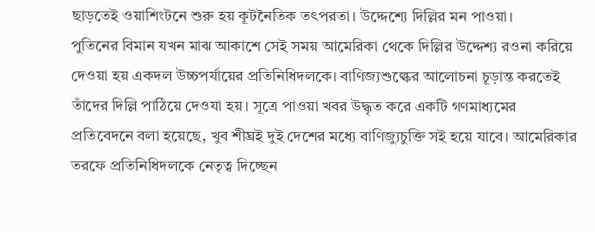ছাড়তেই ওয়াশিংটনে শুরু হয় কূটনৈতিক তৎপরতা। উদ্দেশ্যে দিল্লির মন পাওয়া।
পুতিনের বিমান যখন মাঝ আকাশে সেই সময় আমেরিকা থেকে দিল্লির উদ্দেশ্য রওনা করিয়ে দেওয়া হয় একদল উচ্চপর্যায়ের প্রতিনিধিদলকে। বাণিজ্যশুল্কের আলোচনা চূড়ান্ত করতেই তাঁদের দিল্লি পাঠিয়ে দেওযা হয়। সূত্রে পাওয়া খবর উদ্ধৃত করে একটি গণমাধ্যমের প্রতিবেদনে বলা হয়েছে, খুব শীঘ্রই দুই দেশের মধ্যে বাণিজ্যুচুক্তি সই হয়ে যাবে। আমেরিকার তরফে প্রতিনিধিদলকে নেতৃত্ব দিচ্ছেন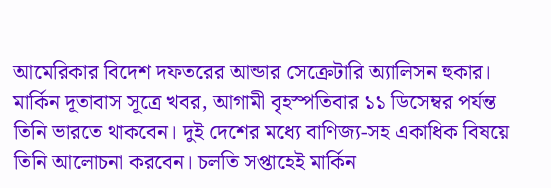আমেরিকার বিদেশ দফতরের আন্ডার সেক্রেটারি অ্যালিসন হুকার। মার্কিন দূতাবাস সূত্রে খবর, আগামী বৃহস্পতিবার ১১ ডিসেম্বর পর্যন্ত তিনি ভারতে থাকবেন। দুই দেশের মধ্যে বাণিজ্য-সহ একাধিক বিষয়ে তিনি আলোচনা করবেন। চলতি সপ্তাহেই মার্কিন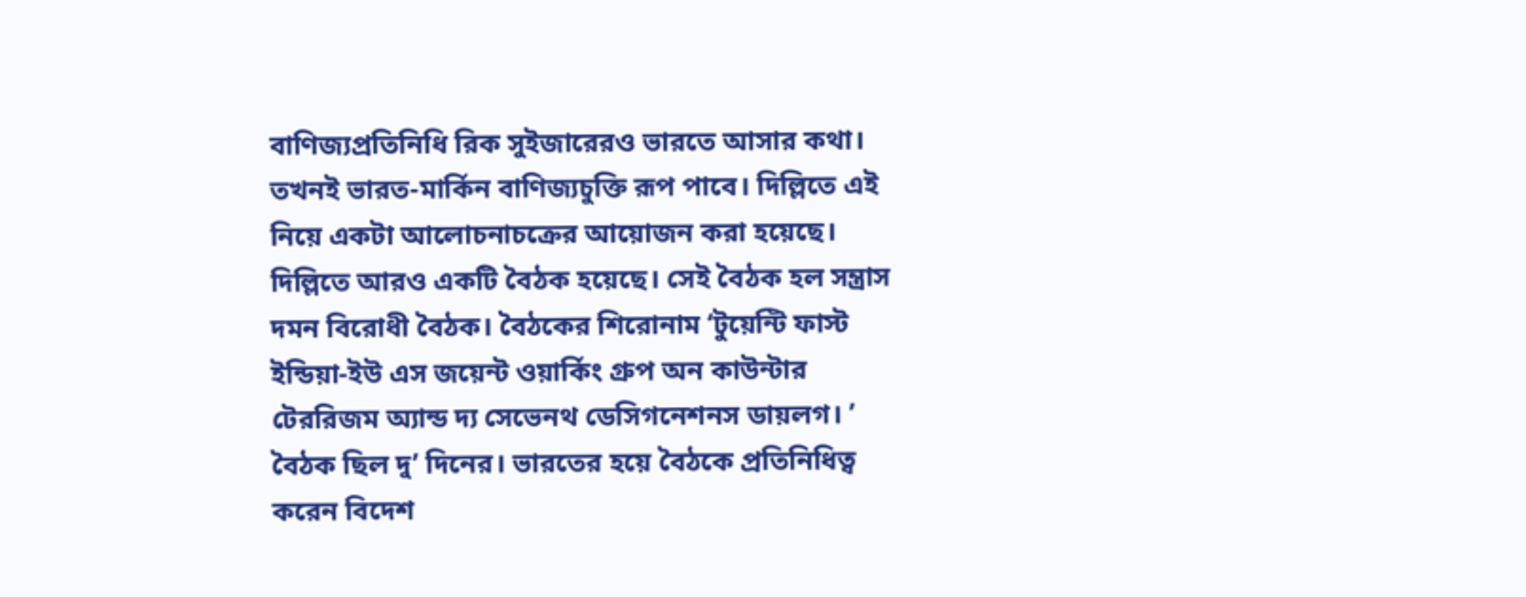বাণিজ্যপ্রতিনিধি রিক সুইজারেরও ভারতে আসার কথা। তখনই ভারত-মার্কিন বাণিজ্যচুক্তি রূপ পাবে। দিল্লিতে এই নিয়ে একটা আলোচনাচক্রের আয়োজন করা হয়েছে।
দিল্লিতে আরও একটি বৈঠক হয়েছে। সেই বৈঠক হল সন্ত্রাস দমন বিরোধী বৈঠক। বৈঠকের শিরোনাম ‘টুয়েন্টি ফাস্ট ইন্ডিয়া-ইউ এস জয়েন্ট ওয়ার্কিং গ্রুপ অন কাউন্টার টেররিজম অ্যান্ড দ্য সেভেনথ ডেসিগনেশনস ডায়লগ। ’ বৈঠক ছিল দু’ দিনের। ভারতের হয়ে বৈঠকে প্রতিনিধিত্ব করেন বিদেশ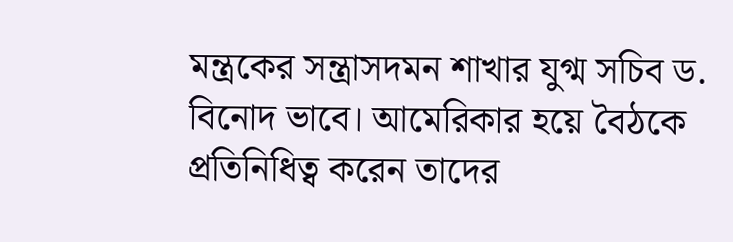মন্ত্রকের সন্ত্রাসদমন শাখার যুগ্ম সচিব ড. বিনোদ ভাবে। আমেরিকার হয়ে বৈঠকে প্রতিনিধিত্ব করেন তাদের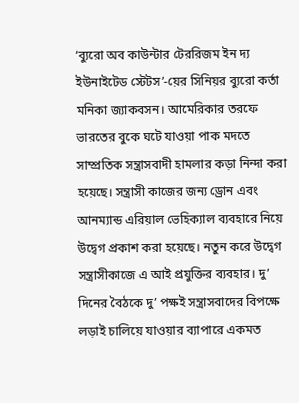‘ব্যুরো অব কাউন্টার টেররিজম ইন দ্য ইউনাইটেড স্টেটস’-য়ের সিনিয়র ব্যুরো কর্তা মনিকা জ্যাকবসন। আমেরিকার তরফে ভারতের বুকে ঘটে যাওয়া পাক মদতে সাম্প্রতিক সন্ত্রাসবাদী হামলার কড়া নিন্দা করা হয়েছে। সন্ত্রাসী কাজের জন্য ড্রোন এবং আনম্যান্ড এরিয়াল ভেহিক্যাল ব্যবহারে নিয়ে উদ্বেগ প্রকাশ করা হয়েছে। নতুন করে উদ্বেগ সন্ত্রাসীকাজে এ আই প্রযুক্তির ব্যবহার। দু’ দিনের বৈঠকে দু’ পক্ষই সন্ত্রাসবাদের বিপক্ষে লড়াই চালিয়ে যাওয়ার ব্যাপারে একমত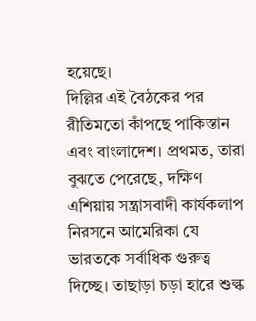হয়েছে।
দিল্লির এই বৈঠকের পর রীতিমতো কাঁপছে পাকিস্তান এবং বাংলাদেশ। প্রথমত, তারা বুঝতে পেরেছে, দক্ষিণ এশিয়ায় সন্ত্রাসবাদী কার্যকলাপ নিরসনে আমেরিকা যে ভারতকে সর্বাধিক গুরুত্ব দিচ্ছে। তাছাড়া চড়া হারে শুল্ক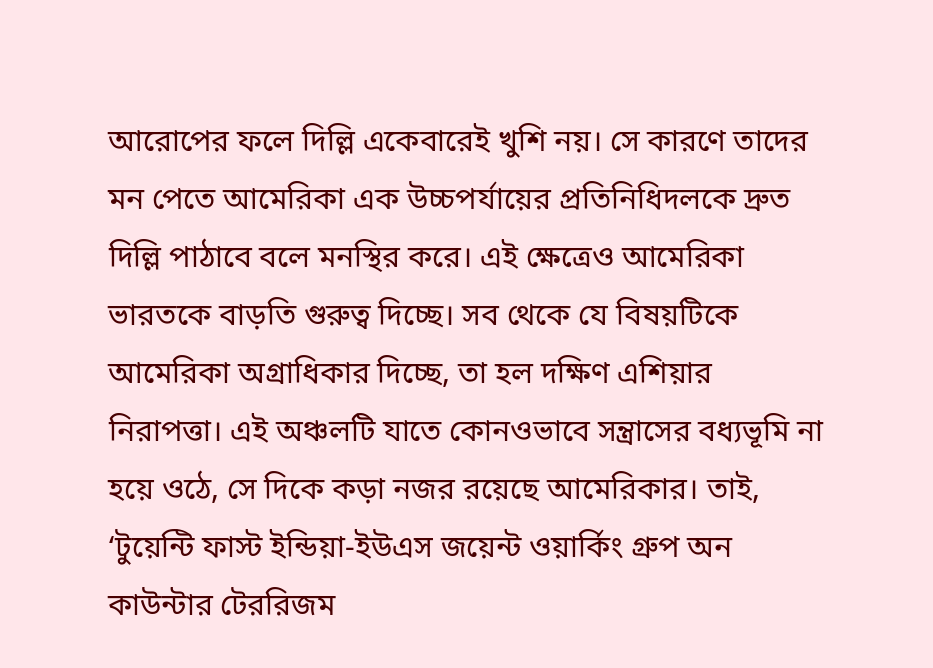আরোপের ফলে দিল্লি একেবারেই খুশি নয়। সে কারণে তাদের মন পেতে আমেরিকা এক উচ্চপর্যায়ের প্রতিনিধিদলকে দ্রুত দিল্লি পাঠাবে বলে মনস্থির করে। এই ক্ষেত্রেও আমেরিকা ভারতকে বাড়তি গুরুত্ব দিচ্ছে। সব থেকে যে বিষয়টিকে আমেরিকা অগ্রাধিকার দিচ্ছে, তা হল দক্ষিণ এশিয়ার নিরাপত্তা। এই অঞ্চলটি যাতে কোনওভাবে সন্ত্রাসের বধ্যভূমি না হয়ে ওঠে, সে দিকে কড়া নজর রয়েছে আমেরিকার। তাই, ‘টুয়েন্টি ফাস্ট ইন্ডিয়া-ইউএস জয়েন্ট ওয়ার্কিং গ্রুপ অন কাউন্টার টেররিজম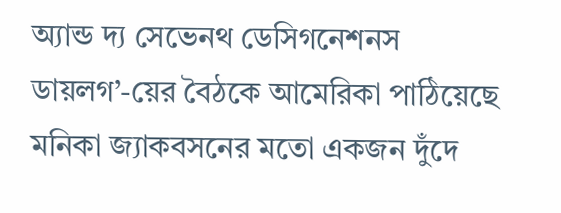অ্যান্ড দ্য সেভেনথ ডেসিগনেশনস ডায়লগ’-য়ের বৈঠকে আমেরিকা পাঠিয়েছে মনিকা জ্যাকবসনের মতো একজন দুঁদে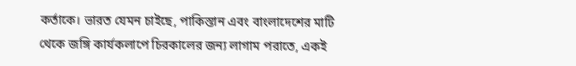কর্তাকে। ভারত যেমন চাইছে, পাকিস্তান এবং বাংলাদেশের মাটি থেকে জঙ্গি কার্যকলাপে চিরকালের জন্য লাগাম পরাতে, একই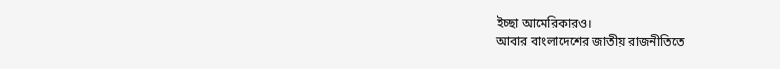ইচ্ছা আমেরিকারও।
আবার বাংলাদেশের জাতীয় রাজনীতিতে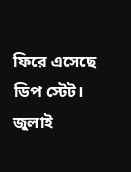ফিরে এসেছে ডিপ স্টেট। জুলাই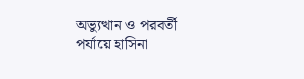অভ্যুত্থান ও পরবর্তী পর্যায়ে হাসিনা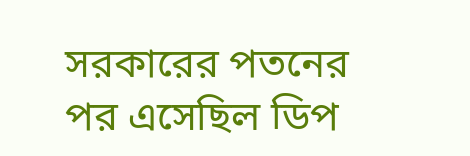সরকারের পতনের পর এসেছিল ডিপ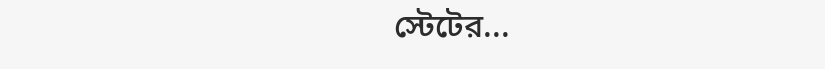স্টেটের...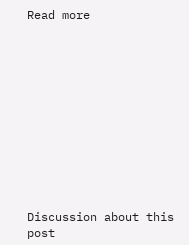Read more












Discussion about this post